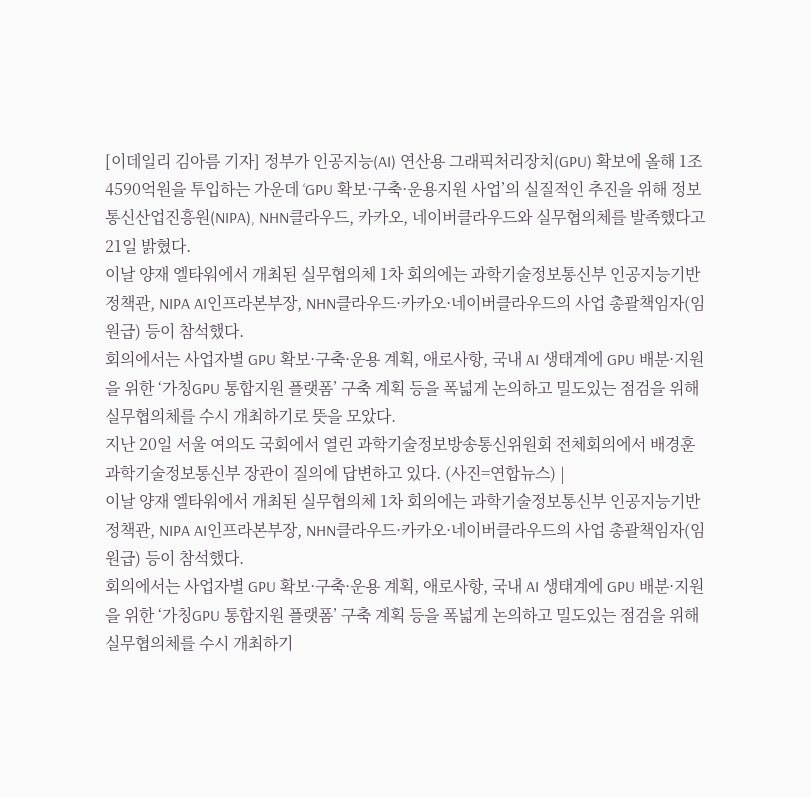[이데일리 김아름 기자] 정부가 인공지능(AI) 연산용 그래픽처리장치(GPU) 확보에 올해 1조4590억원을 투입하는 가운데 ‘GPU 확보·구축·운용지원 사업’의 실질적인 추진을 위해 정보통신산업진흥원(NIPA), NHN클라우드, 카카오, 네이버클라우드와 실무협의체를 발족했다고 21일 밝혔다.
이날 양재 엘타워에서 개최된 실무협의체 1차 회의에는 과학기술정보통신부 인공지능기반정책관, NIPA AI인프라본부장, NHN클라우드·카카오·네이버클라우드의 사업 총괄책임자(임원급) 등이 참석했다.
회의에서는 사업자별 GPU 확보·구축·운용 계획, 애로사항, 국내 AI 생태계에 GPU 배분·지원을 위한 ‘가칭GPU 통합지원 플랫폼’ 구축 계획 등을 폭넓게 논의하고 밀도있는 점검을 위해 실무협의체를 수시 개최하기로 뜻을 모았다.
지난 20일 서울 여의도 국회에서 열린 과학기술정보방송통신위원회 전체회의에서 배경훈 과학기술정보통신부 장관이 질의에 답변하고 있다. (사진=연합뉴스) |
이날 양재 엘타워에서 개최된 실무협의체 1차 회의에는 과학기술정보통신부 인공지능기반정책관, NIPA AI인프라본부장, NHN클라우드·카카오·네이버클라우드의 사업 총괄책임자(임원급) 등이 참석했다.
회의에서는 사업자별 GPU 확보·구축·운용 계획, 애로사항, 국내 AI 생태계에 GPU 배분·지원을 위한 ‘가칭GPU 통합지원 플랫폼’ 구축 계획 등을 폭넓게 논의하고 밀도있는 점검을 위해 실무협의체를 수시 개최하기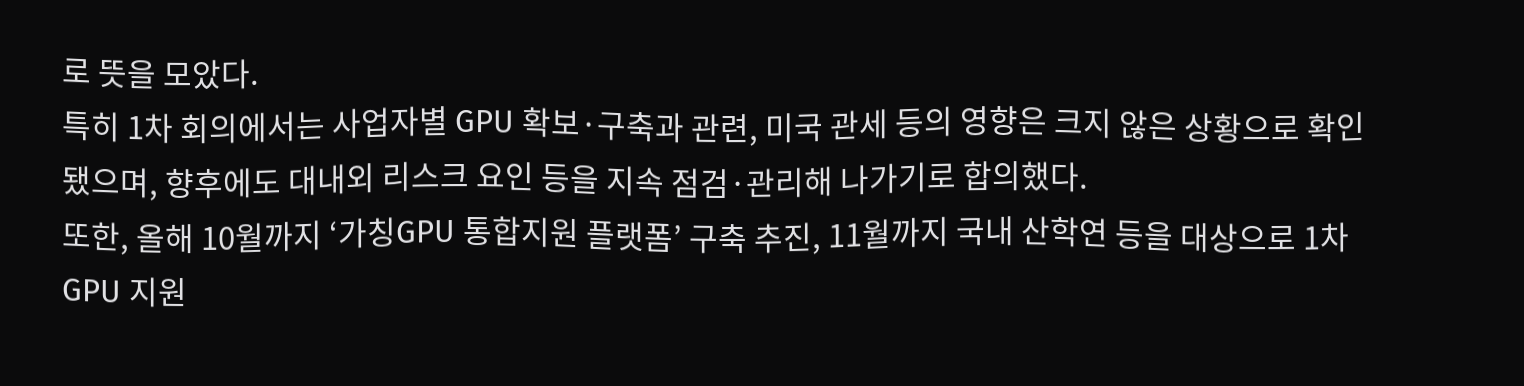로 뜻을 모았다.
특히 1차 회의에서는 사업자별 GPU 확보·구축과 관련, 미국 관세 등의 영향은 크지 않은 상황으로 확인됐으며, 향후에도 대내외 리스크 요인 등을 지속 점검·관리해 나가기로 합의했다.
또한, 올해 10월까지 ‘가칭GPU 통합지원 플랫폼’ 구축 추진, 11월까지 국내 산학연 등을 대상으로 1차 GPU 지원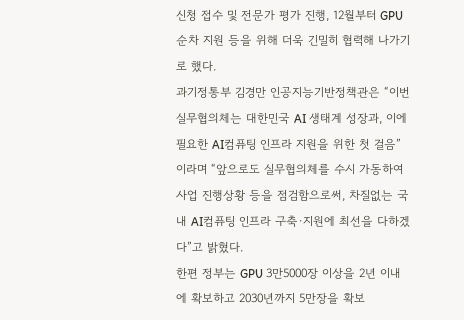신청 접수 및 전문가 평가 진행, 12월부터 GPU 순차 지원 등을 위해 더욱 긴밀히 협력해 나가기로 했다.
과기정통부 김경만 인공지능기반정책관은 “이번 실무협의체는 대한민국 AI 생태계 성장과, 이에 필요한 AI컴퓨팅 인프라 지원을 위한 첫 걸음”이라며 “앞으로도 실무협의체를 수시 가동하여 사업 진행상황 등을 점검함으로써, 차질없는 국내 AI컴퓨팅 인프라 구축·지원에 최선을 다하겠다”고 밝혔다.
한편 정부는 GPU 3만5000장 이상을 2년 이내에 확보하고 2030년까지 5만장을 확보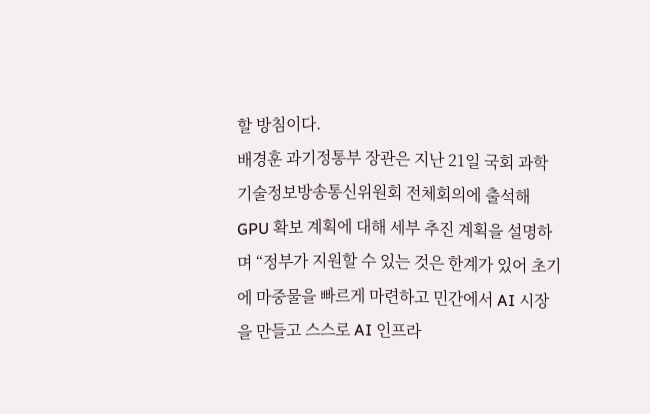할 방침이다.
배경훈 과기정통부 장관은 지난 21일 국회 과학기술정보방송통신위원회 전체회의에 출석해 GPU 확보 계획에 대해 세부 추진 계획을 설명하며 “정부가 지원할 수 있는 것은 한계가 있어 초기에 마중물을 빠르게 마련하고 민간에서 AI 시장을 만들고 스스로 AI 인프라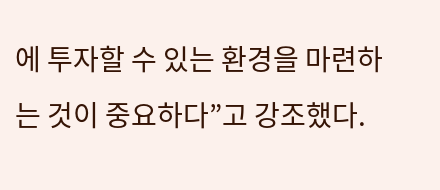에 투자할 수 있는 환경을 마련하는 것이 중요하다”고 강조했다.